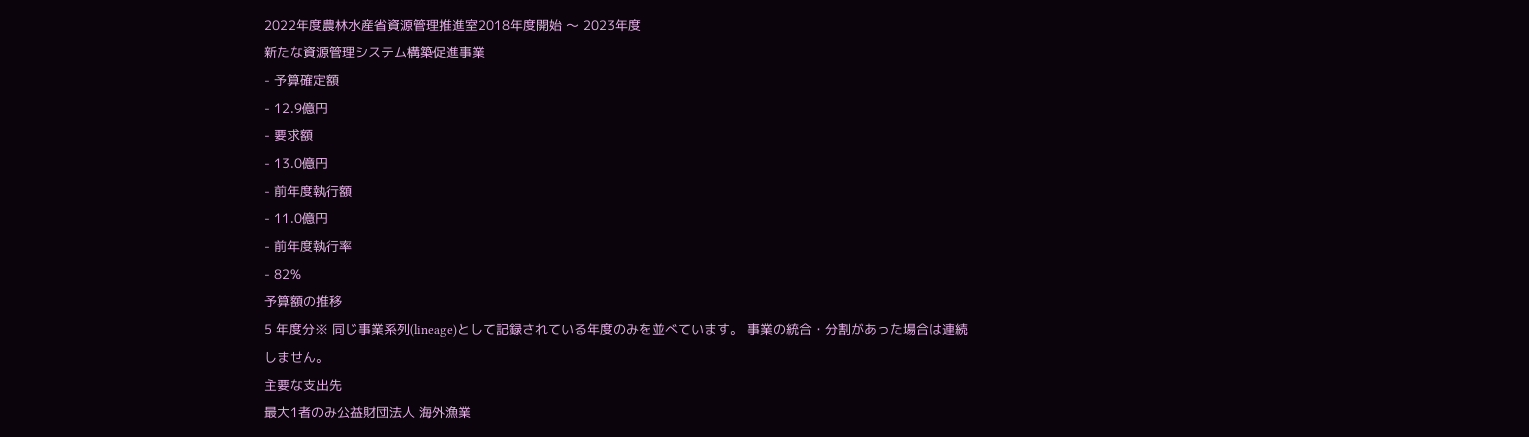2022年度農林水産省資源管理推進室2018年度開始 〜 2023年度
新たな資源管理システム構築促進事業
- 予算確定額
- 12.9億円
- 要求額
- 13.0億円
- 前年度執行額
- 11.0億円
- 前年度執行率
- 82%
予算額の推移
5 年度分※ 同じ事業系列(lineage)として記録されている年度のみを並べています。 事業の統合・分割があった場合は連続しません。
主要な支出先
最大1者のみ公益財団法人 海外漁業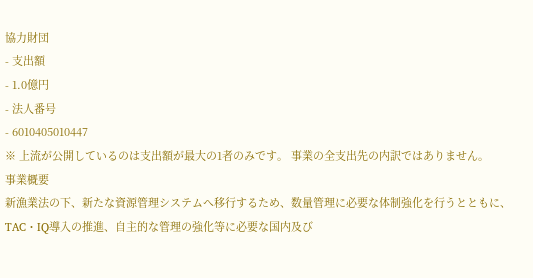協力財団
- 支出額
- 1.0億円
- 法人番号
- 6010405010447
※ 上流が公開しているのは支出額が最大の1者のみです。 事業の全支出先の内訳ではありません。
事業概要
新漁業法の下、新たな資源管理システムへ移行するため、数量管理に必要な体制強化を行うとともに、TAC・IQ導入の推進、自主的な管理の強化等に必要な国内及び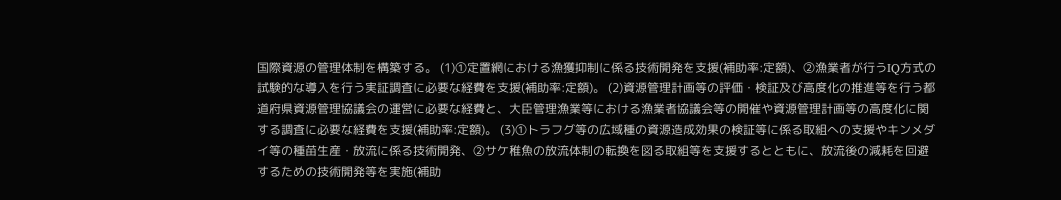国際資源の管理体制を構築する。 (1)①定置網における漁獲抑制に係る技術開発を支援(補助率:定額)、②漁業者が行うIQ方式の試験的な導入を行う実証調査に必要な経費を支援(補助率:定額)。 (2)資源管理計画等の評価・検証及び高度化の推進等を行う都道府県資源管理協議会の運営に必要な経費と、大臣管理漁業等における漁業者協議会等の開催や資源管理計画等の高度化に関する調査に必要な経費を支援(補助率:定額)。 (3)①トラフグ等の広域種の資源造成効果の検証等に係る取組への支援やキンメダイ等の種苗生産・放流に係る技術開発、②サケ稚魚の放流体制の転換を図る取組等を支援するとともに、放流後の減耗を回避するための技術開発等を実施(補助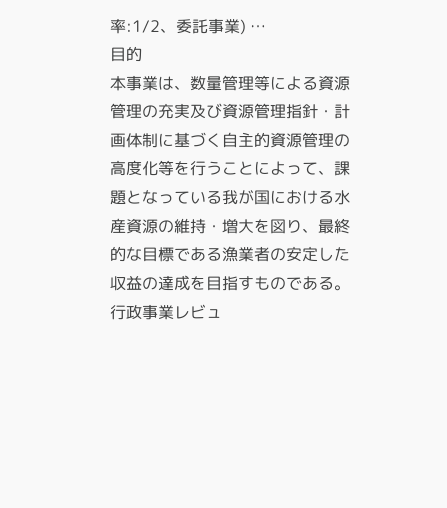率:1/2、委託事業) …
目的
本事業は、数量管理等による資源管理の充実及び資源管理指針・計画体制に基づく自主的資源管理の高度化等を行うことによって、課題となっている我が国における水産資源の維持・増大を図り、最終的な目標である漁業者の安定した収益の達成を目指すものである。
行政事業レビュ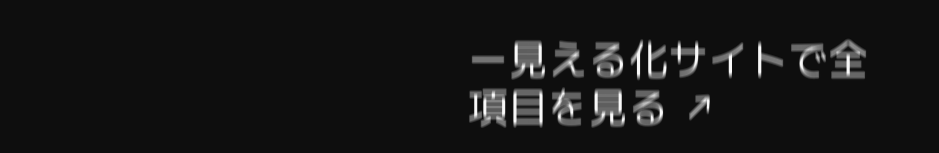ー見える化サイトで全項目を見る ↗